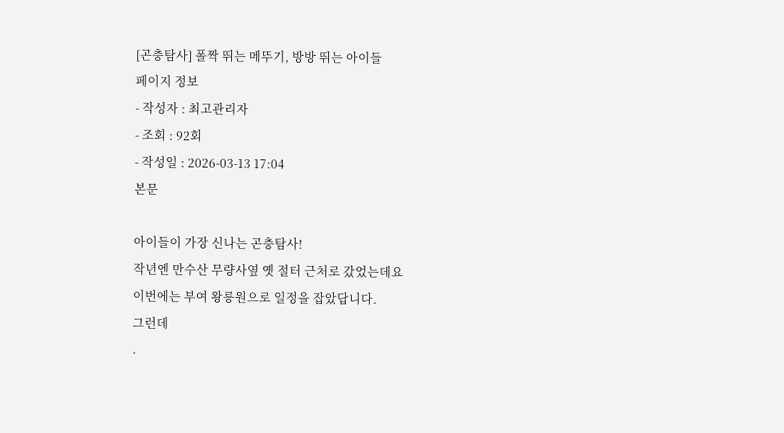[곤충탐사] 폴짝 뛰는 메뚜기, 방방 뛰는 아이들
페이지 정보
- 작성자 : 최고관리자
- 조회 : 92회
- 작성일 : 2026-03-13 17:04
본문

아이들이 가장 신나는 곤충탐사!
작년엔 만수산 무량사옆 옛 절터 근처로 갔었는데요
이번에는 부여 왕릉원으로 일정을 잡았답니다.
그런데
.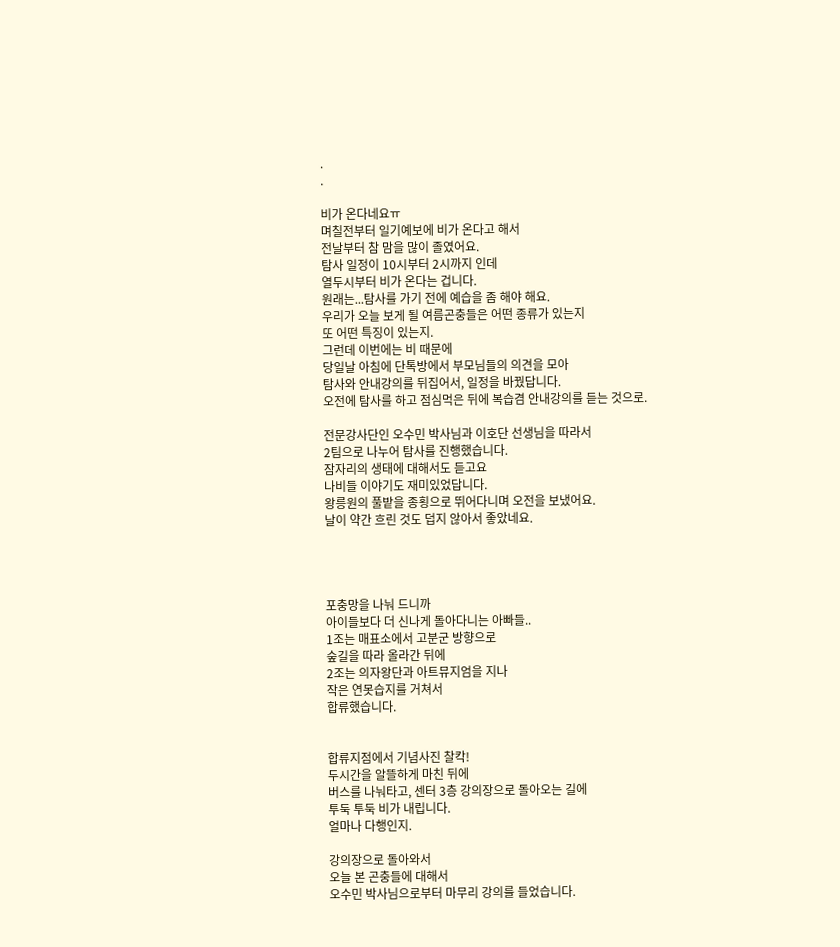.
.

비가 온다네요ㅠ
며칠전부터 일기예보에 비가 온다고 해서
전날부터 참 맘을 많이 졸였어요.
탐사 일정이 10시부터 2시까지 인데
열두시부터 비가 온다는 겁니다.
원래는...탐사를 가기 전에 예습을 좀 해야 해요.
우리가 오늘 보게 될 여름곤충들은 어떤 종류가 있는지
또 어떤 특징이 있는지.
그런데 이번에는 비 때문에
당일날 아침에 단톡방에서 부모님들의 의견을 모아
탐사와 안내강의를 뒤집어서, 일정을 바꿨답니다.
오전에 탐사를 하고 점심먹은 뒤에 복습겸 안내강의를 듣는 것으로.

전문강사단인 오수민 박사님과 이호단 선생님을 따라서
2팀으로 나누어 탐사를 진행했습니다.
잠자리의 생태에 대해서도 듣고요
나비들 이야기도 재미있었답니다.
왕릉원의 풀밭을 종횡으로 뛰어다니며 오전을 보냈어요.
날이 약간 흐린 것도 덥지 않아서 좋았네요.




포충망을 나눠 드니까
아이들보다 더 신나게 돌아다니는 아빠들..
1조는 매표소에서 고분군 방향으로
숲길을 따라 올라간 뒤에
2조는 의자왕단과 아트뮤지엄을 지나
작은 연못습지를 거쳐서
합류했습니다.


합류지점에서 기념사진 찰칵!
두시간을 알뜰하게 마친 뒤에
버스를 나눠타고, 센터 3층 강의장으로 돌아오는 길에
투둑 투둑 비가 내립니다.
얼마나 다행인지.

강의장으로 돌아와서
오늘 본 곤충들에 대해서
오수민 박사님으로부터 마무리 강의를 들었습니다.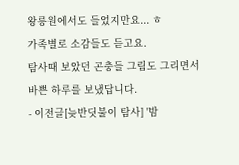왕릉원에서도 들었지만요... ㅎ
가족별로 소감들도 듣고요.
탐사때 보았던 곤충들 그림도 그리면서
바쁜 하루를 보냈답니다.
- 이전글[늦반딧불이 탐사] '밤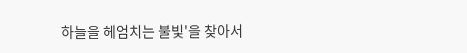하늘을 헤엄치는 불빛'을 찾아서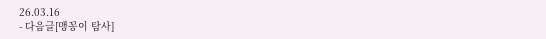26.03.16
- 다음글[맹꽁이 탐사]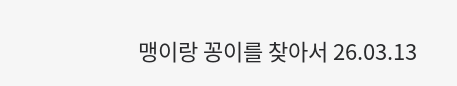맹이랑 꽁이를 찾아서 26.03.13